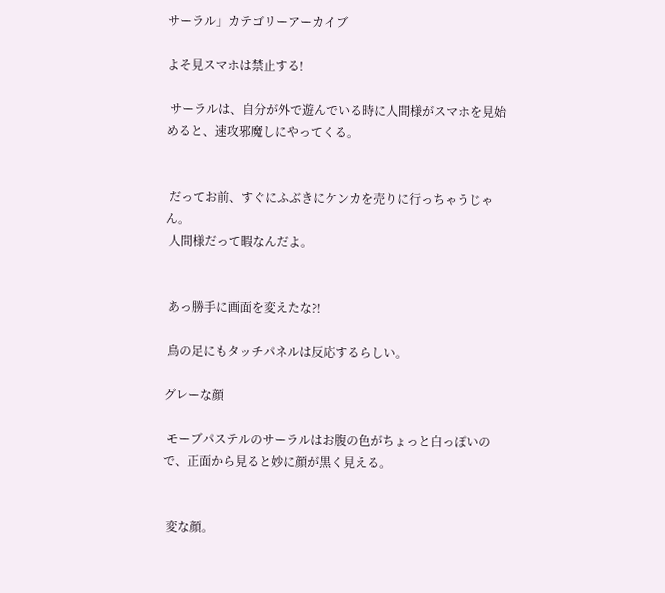サーラル」カテゴリーアーカイブ

よそ見スマホは禁止する!

 サーラルは、自分が外で遊んでいる時に人間様がスマホを見始めると、速攻邪魔しにやってくる。


 だってお前、すぐにふぶきにケンカを売りに行っちゃうじゃん。
 人間様だって暇なんだよ。


 あっ勝手に画面を変えたな?!

 鳥の足にもタッチパネルは反応するらしい。

グレーな顔

 モーブパステルのサーラルはお腹の色がちょっと白っぽいので、正面から見ると妙に顔が黒く見える。


 変な顔。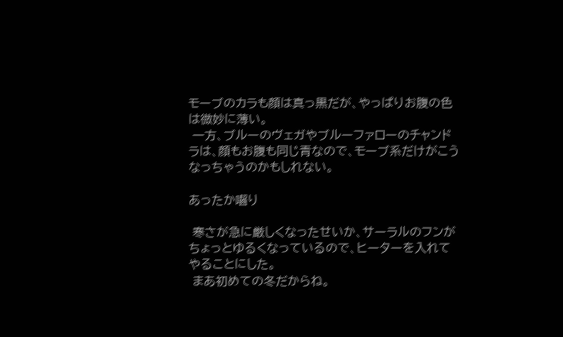モーブのカラも顔は真っ黒だが、やっぱりお腹の色は微妙に薄い。
 一方、ブルーのヴェガやブルーファローのチャンドラは、顔もお腹も同じ青なので、モーブ系だけがこうなっちゃうのかもしれない。

あったか囓り

 寒さが急に厳しくなったせいか、サーラルのフンがちょっとゆるくなっているので、ヒーターを入れてやることにした。
 まあ初めての冬だからね。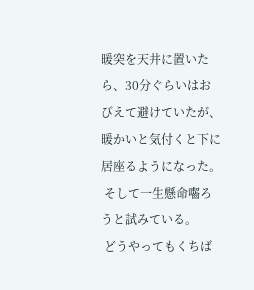暖突を天井に置いたら、30分ぐらいはおびえて避けていたが、暖かいと気付くと下に居座るようになった。
 そして一生懸命囓ろうと試みている。
 どうやってもくちば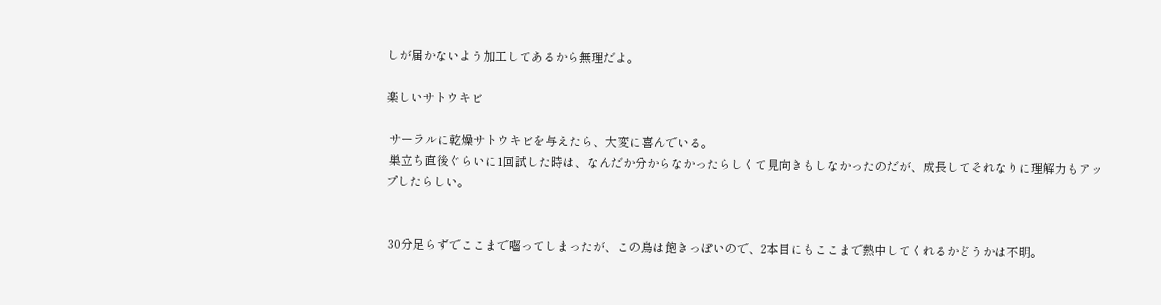しが届かないよう加工してあるから無理だよ。

楽しいサトウキビ

 サーラルに乾燥サトウキビを与えたら、大変に喜んでいる。
 巣立ち直後ぐらいに1回試した時は、なんだか分からなかったらしくて見向きもしなかったのだが、成長してそれなりに理解力もアップしたらしい。


 30分足らずでここまで囓ってしまったが、この鳥は飽きっぽいので、2本目にもここまで熱中してくれるかどうかは不明。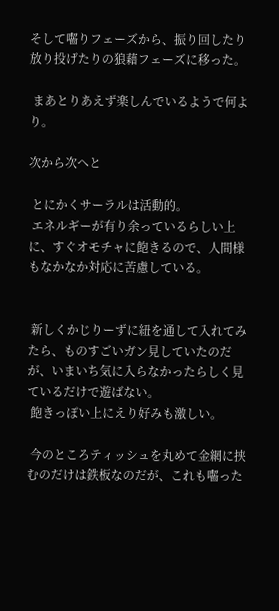そして囓りフェーズから、振り回したり放り投げたりの狼藉フェーズに移った。

 まあとりあえず楽しんでいるようで何より。

次から次へと

 とにかくサーラルは活動的。
 エネルギーが有り余っているらしい上に、すぐオモチャに飽きるので、人間様もなかなか対応に苦慮している。


 新しくかじりーずに紐を通して入れてみたら、ものすごいガン見していたのだが、いまいち気に入らなかったらしく見ているだけで遊ばない。
 飽きっぽい上にえり好みも激しい。

 今のところティッシュを丸めて金網に挟むのだけは鉄板なのだが、これも囓った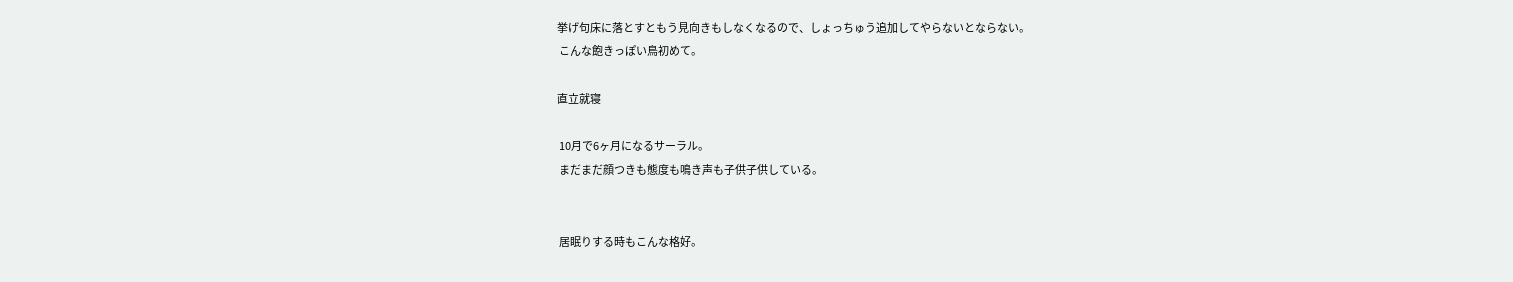挙げ句床に落とすともう見向きもしなくなるので、しょっちゅう追加してやらないとならない。
 こんな飽きっぽい鳥初めて。

直立就寝

 10月で6ヶ月になるサーラル。
 まだまだ顔つきも態度も鳴き声も子供子供している。


 居眠りする時もこんな格好。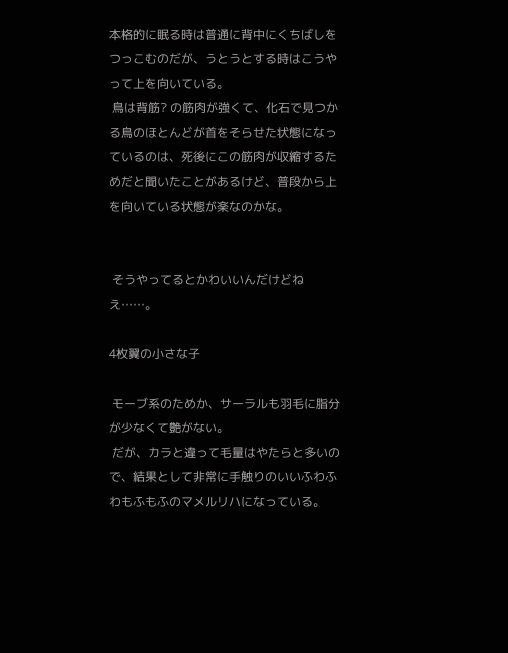本格的に眠る時は普通に背中にくちばしをつっこむのだが、うとうとする時はこうやって上を向いている。
 鳥は背筋? の筋肉が強くて、化石で見つかる鳥のほとんどが首をそらせた状態になっているのは、死後にこの筋肉が収縮するためだと聞いたことがあるけど、普段から上を向いている状態が楽なのかな。


 そうやってるとかわいいんだけどねえ……。

4枚翼の小さな子

 モーブ系のためか、サーラルも羽毛に脂分が少なくて艶がない。
 だが、カラと違って毛量はやたらと多いので、結果として非常に手触りのいいふわふわもふもふのマメルリハになっている。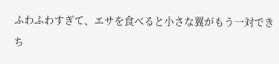ふわふわすぎて、エサを食べると小さな翼がもう一対できち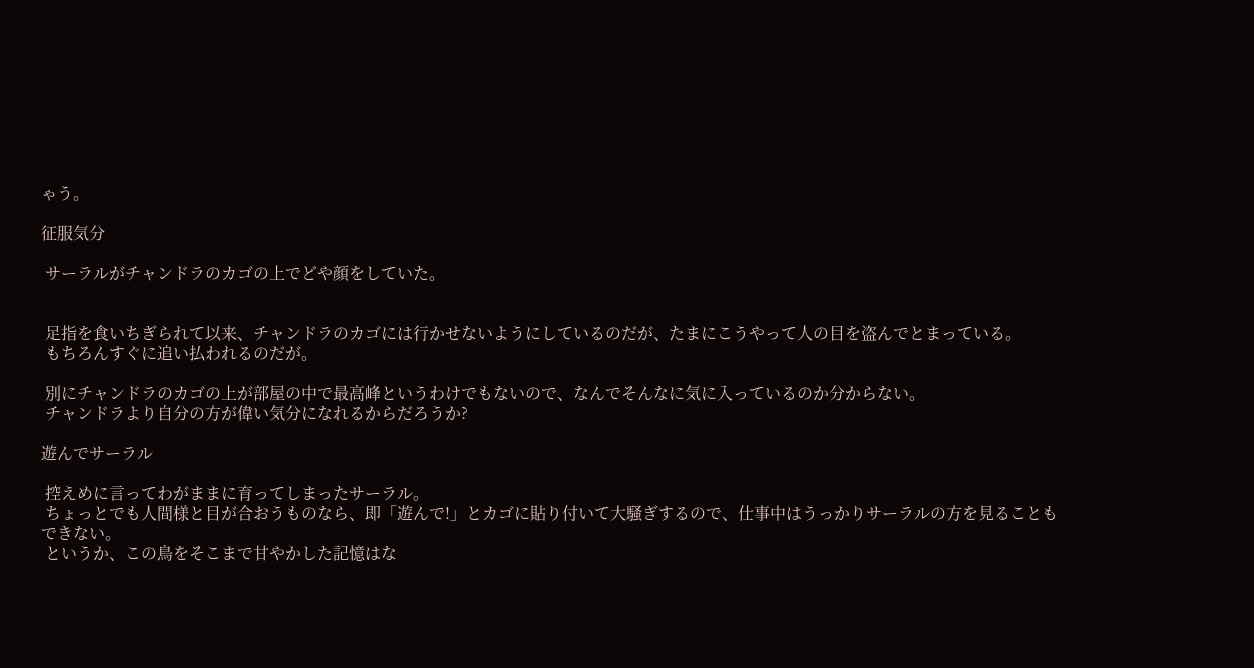ゃう。

征服気分

 サーラルがチャンドラのカゴの上でどや顔をしていた。


 足指を食いちぎられて以来、チャンドラのカゴには行かせないようにしているのだが、たまにこうやって人の目を盗んでとまっている。
 もちろんすぐに追い払われるのだが。

 別にチャンドラのカゴの上が部屋の中で最高峰というわけでもないので、なんでそんなに気に入っているのか分からない。
 チャンドラより自分の方が偉い気分になれるからだろうか?

遊んでサーラル

 控えめに言ってわがままに育ってしまったサーラル。
 ちょっとでも人間様と目が合おうものなら、即「遊んで!」とカゴに貼り付いて大騒ぎするので、仕事中はうっかりサーラルの方を見ることもできない。
 というか、この鳥をそこまで甘やかした記憶はな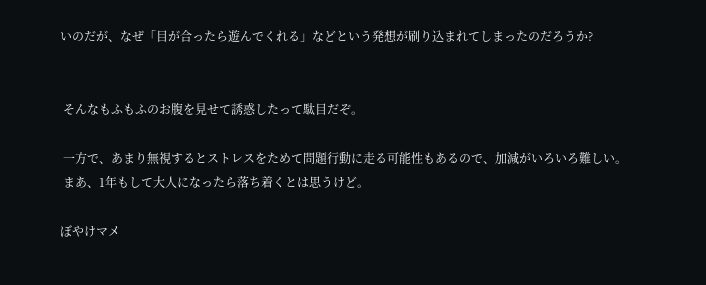いのだが、なぜ「目が合ったら遊んでくれる」などという発想が刷り込まれてしまったのだろうか?


 そんなもふもふのお腹を見せて誘惑したって駄目だぞ。

 一方で、あまり無視するとストレスをためて問題行動に走る可能性もあるので、加減がいろいろ難しい。
 まあ、1年もして大人になったら落ち着くとは思うけど。

ぼやけマメ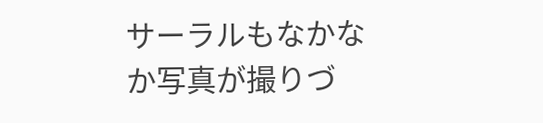サーラルもなかなか写真が撮りづ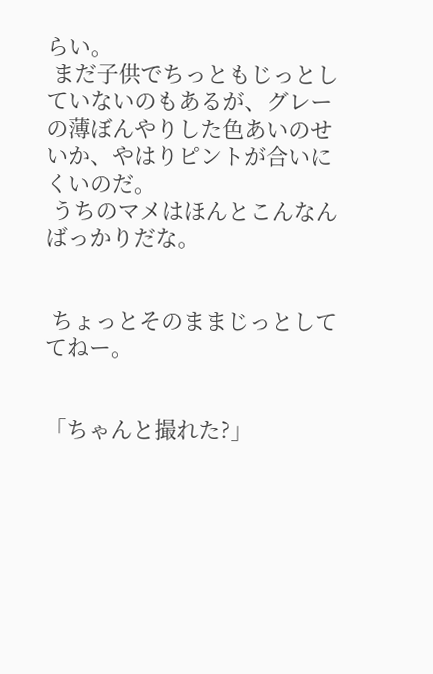らい。
 まだ子供でちっともじっとしていないのもあるが、グレーの薄ぼんやりした色あいのせいか、やはりピントが合いにくいのだ。
 うちのマメはほんとこんなんばっかりだな。


 ちょっとそのままじっとしててねー。


「ちゃんと撮れた?」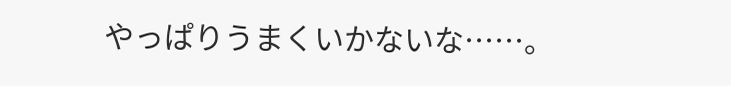やっぱりうまくいかないな……。